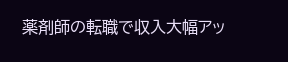薬剤師の転職で収入大幅アッ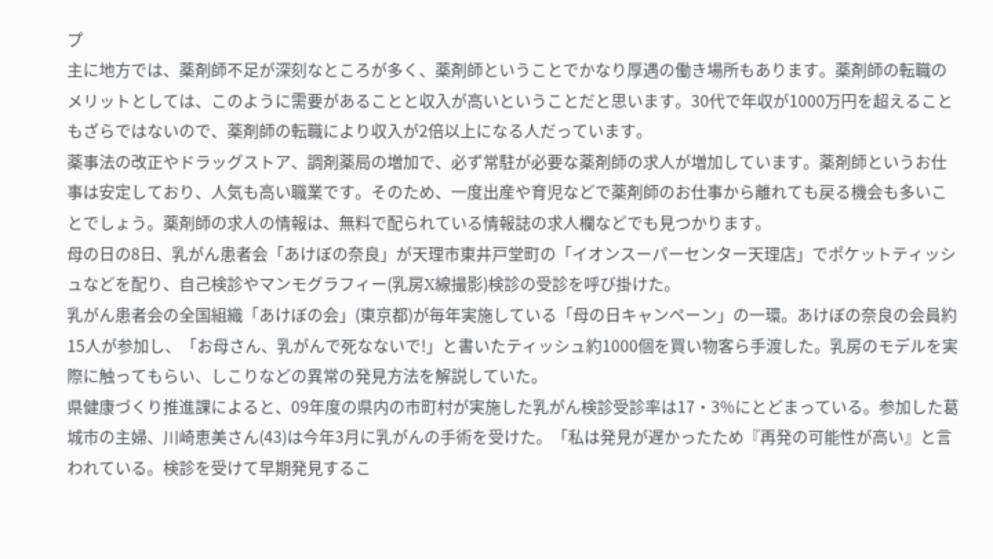プ
主に地方では、薬剤師不足が深刻なところが多く、薬剤師ということでかなり厚遇の働き場所もあります。薬剤師の転職のメリットとしては、このように需要があることと収入が高いということだと思います。30代で年収が1000万円を超えることもざらではないので、薬剤師の転職により収入が2倍以上になる人だっています。
薬事法の改正やドラッグストア、調剤薬局の増加で、必ず常駐が必要な薬剤師の求人が増加しています。薬剤師というお仕事は安定しており、人気も高い職業です。そのため、一度出産や育児などで薬剤師のお仕事から離れても戻る機会も多いことでしょう。薬剤師の求人の情報は、無料で配られている情報誌の求人欄などでも見つかります。
母の日の8日、乳がん患者会「あけぼの奈良」が天理市東井戸堂町の「イオンスーパーセンター天理店」でポケットティッシュなどを配り、自己検診やマンモグラフィー(乳房X線撮影)検診の受診を呼び掛けた。
乳がん患者会の全国組織「あけぼの会」(東京都)が毎年実施している「母の日キャンペーン」の一環。あけぼの奈良の会員約15人が参加し、「お母さん、乳がんで死なないで!」と書いたティッシュ約1000個を買い物客ら手渡した。乳房のモデルを実際に触ってもらい、しこりなどの異常の発見方法を解説していた。
県健康づくり推進課によると、09年度の県内の市町村が実施した乳がん検診受診率は17・3%にとどまっている。参加した葛城市の主婦、川崎恵美さん(43)は今年3月に乳がんの手術を受けた。「私は発見が遅かったため『再発の可能性が高い』と言われている。検診を受けて早期発見するこ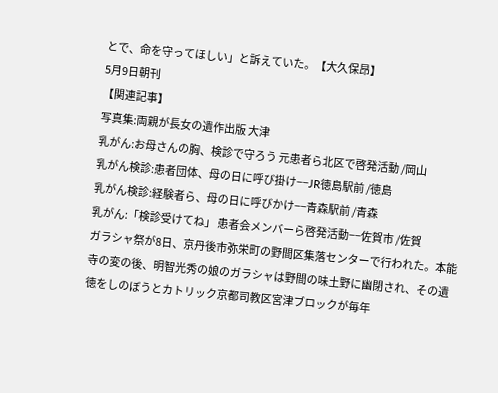とで、命を守ってほしい」と訴えていた。【大久保昂】
5月9日朝刊
【関連記事】
写真集:両親が長女の遺作出版 大津
乳がん:お母さんの胸、検診で守ろう 元患者ら北区で啓発活動 /岡山
乳がん検診:患者団体、母の日に呼び掛け−−JR徳島駅前 /徳島
乳がん検診:経験者ら、母の日に呼びかけ−−青森駅前 /青森
乳がん:「検診受けてね」 患者会メンバーら啓発活動−−佐賀市 /佐賀
ガラシャ祭が8日、京丹後市弥栄町の野間区集落センターで行われた。本能寺の変の後、明智光秀の娘のガラシャは野間の味土野に幽閉され、その遺徳をしのぼうとカトリック京都司教区宮津ブロックが毎年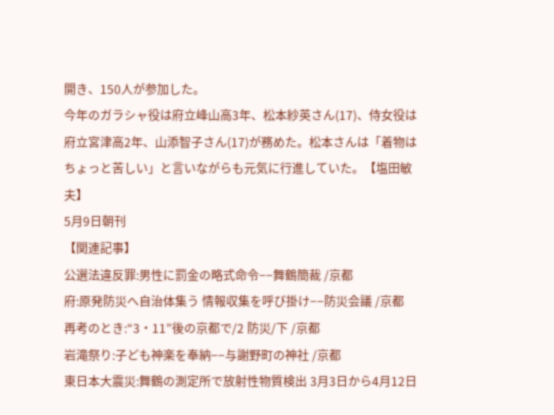開き、150人が参加した。
今年のガラシャ役は府立峰山高3年、松本紗英さん(17)、侍女役は府立宮津高2年、山添智子さん(17)が務めた。松本さんは「着物はちょっと苦しい」と言いながらも元気に行進していた。【塩田敏夫】
5月9日朝刊
【関連記事】
公選法違反罪:男性に罰金の略式命令−−舞鶴簡裁 /京都
府:原発防災へ自治体集う 情報収集を呼び掛け−−防災会議 /京都
再考のとき:“3・11”後の京都で/2 防災/下 /京都
岩滝祭り:子ども神楽を奉納−−与謝野町の神社 /京都
東日本大震災:舞鶴の測定所で放射性物質検出 3月3日から4月12日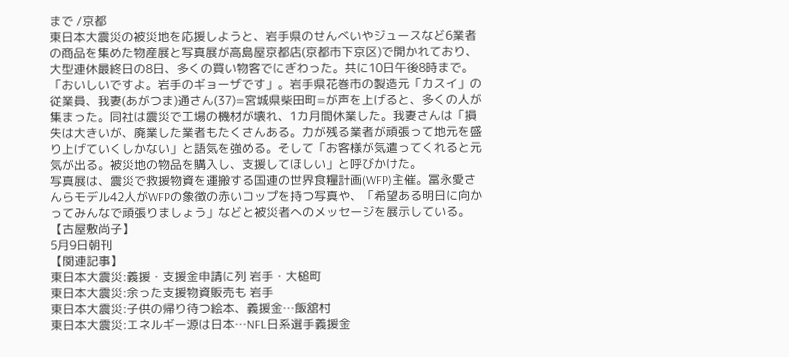まで /京都
東日本大震災の被災地を応援しようと、岩手県のせんべいやジュースなど6業者の商品を集めた物産展と写真展が高島屋京都店(京都市下京区)で開かれており、大型連休最終日の8日、多くの買い物客でにぎわった。共に10日午後8時まで。
「おいしいですよ。岩手のギョーザです」。岩手県花巻市の製造元「カスイ」の従業員、我妻(あがつま)通さん(37)=宮城県柴田町=が声を上げると、多くの人が集まった。同社は震災で工場の機材が壊れ、1カ月間休業した。我妻さんは「損失は大きいが、廃業した業者もたくさんある。力が残る業者が頑張って地元を盛り上げていくしかない」と語気を強める。そして「お客様が気遣ってくれると元気が出る。被災地の物品を購入し、支援してほしい」と呼びかけた。
写真展は、震災で救援物資を運搬する国連の世界食糧計画(WFP)主催。冨永愛さんらモデル42人がWFPの象徴の赤いコップを持つ写真や、「希望ある明日に向かってみんなで頑張りましょう」などと被災者へのメッセージを展示している。【古屋敷尚子】
5月9日朝刊
【関連記事】
東日本大震災:義援・支援金申請に列 岩手・大槌町
東日本大震災:余った支援物資販売も 岩手
東日本大震災:子供の帰り待つ絵本、義援金…飯舘村
東日本大震災:エネルギー源は日本…NFL日系選手義援金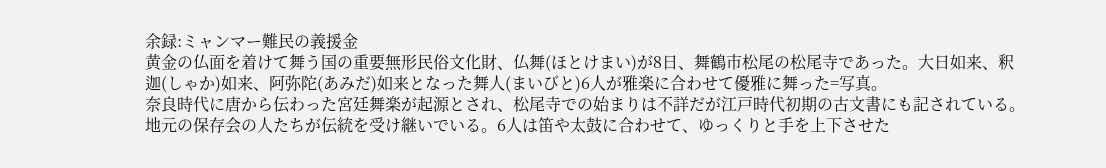余録:ミャンマー難民の義援金
黄金の仏面を着けて舞う国の重要無形民俗文化財、仏舞(ほとけまい)が8日、舞鶴市松尾の松尾寺であった。大日如来、釈迦(しゃか)如来、阿弥陀(あみだ)如来となった舞人(まいびと)6人が雅楽に合わせて優雅に舞った=写真。
奈良時代に唐から伝わった宮廷舞楽が起源とされ、松尾寺での始まりは不詳だが江戸時代初期の古文書にも記されている。地元の保存会の人たちが伝統を受け継いでいる。6人は笛や太鼓に合わせて、ゆっくりと手を上下させた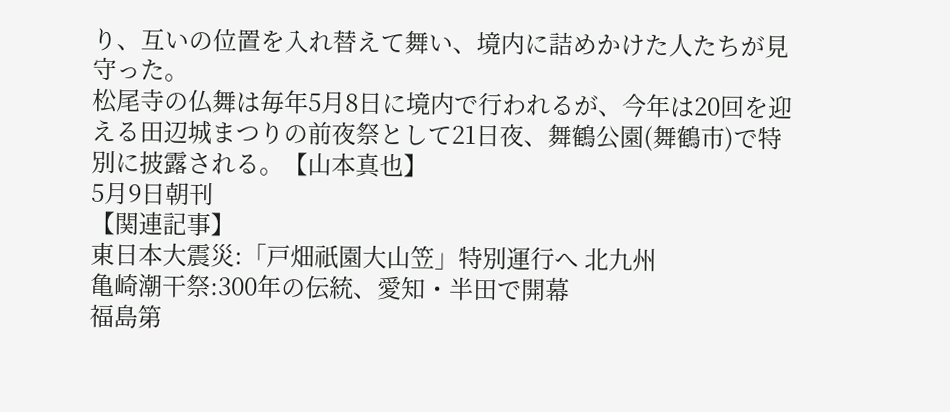り、互いの位置を入れ替えて舞い、境内に詰めかけた人たちが見守った。
松尾寺の仏舞は毎年5月8日に境内で行われるが、今年は20回を迎える田辺城まつりの前夜祭として21日夜、舞鶴公園(舞鶴市)で特別に披露される。【山本真也】
5月9日朝刊
【関連記事】
東日本大震災:「戸畑祇園大山笠」特別運行へ 北九州
亀崎潮干祭:300年の伝統、愛知・半田で開幕
福島第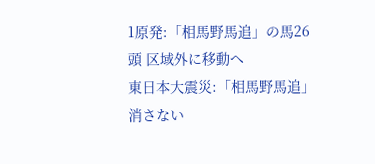1原発:「相馬野馬追」の馬26頭 区域外に移動へ
東日本大震災:「相馬野馬追」消さない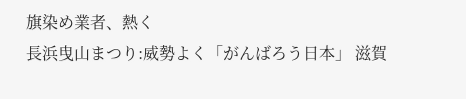旗染め業者、熱く
長浜曳山まつり:威勢よく「がんばろう日本」 滋賀